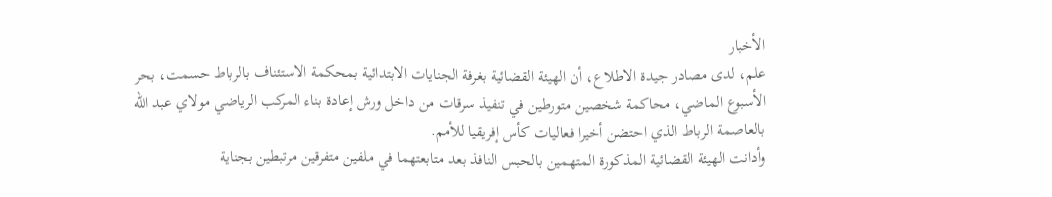الأخبار
علم، لدى مصادر جيدة الاطلاع، أن الهيئة القضائية بغرفة الجنايات الابتدائية بمحكمة الاستئناف بالرباط حسمت، بحر الأسبوع الماضي، محاكمة شخصين متورطين في تنفيذ سرقات من داخل ورش إعادة بناء المركب الرياضي مولاي عبد الله بالعاصمة الرباط الذي احتضن أخيرا فعاليات كأس إفريقيا للأمم.
وأدانت الهيئة القضائية المذكورة المتهمين بالحبس النافذ بعد متابعتهما في ملفين متفرقين مرتبطين بجناية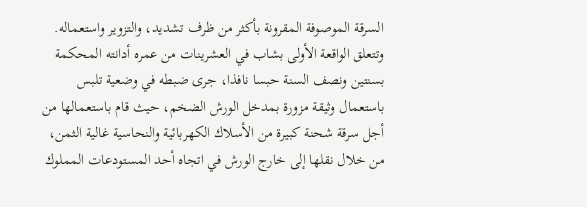السرقة الموصوفة المقرونة بأكثر من ظرف تشديد، والتزوير واستعماله.
وتتعلق الواقعة الأولى بشاب في العشرينات من عمره أدانته المحكمة بسنتين ونصف السنة حبسا نافذا، جرى ضبطه في وضعية تلبس باستعمال وثيقة مزورة بمدخل الورش الضخم، حيث قام باستعمالها من أجل سرقة شحنة كبيرة من الأسلاك الكهربائية والنحاسية غالية الثمن، من خلال نقلها إلى خارج الورش في اتجاه أحد المستودعات المملوك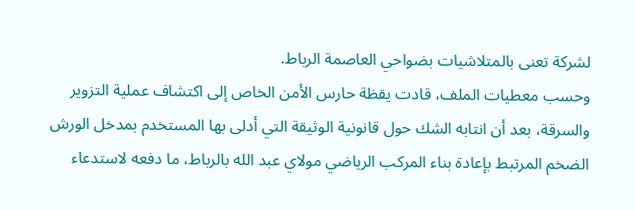لشركة تعنى بالمتلاشيات بضواحي العاصمة الرباط.
وحسب معطيات الملف، قادت يقظة حارس الأمن الخاص إلى اكتشاف عملية التزوير والسرقة، بعد أن انتابه الشك حول قانونية الوثيقة التي أدلى بها المستخدم بمدخل الورش الضخم المرتبط بإعادة بناء المركب الرياضي مولاي عبد الله بالرباط، ما دفعه لاستدعاء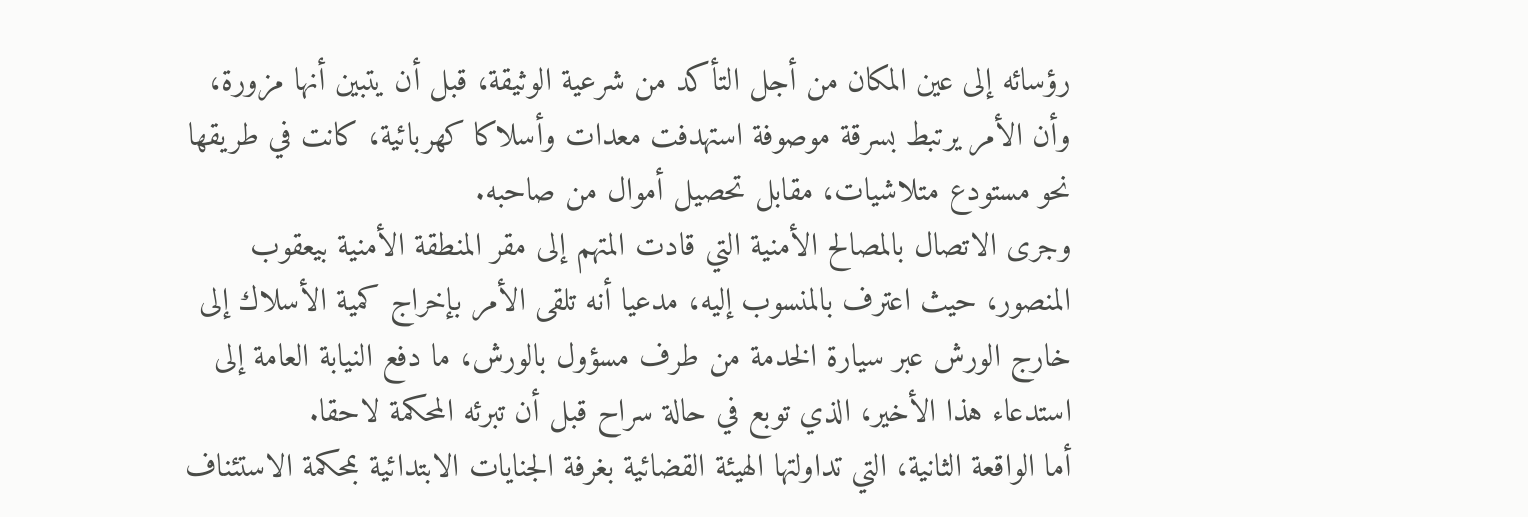رؤسائه إلى عين المكان من أجل التأكد من شرعية الوثيقة، قبل أن يتبين أنها مزورة، وأن الأمر يرتبط بسرقة موصوفة استهدفت معدات وأسلاكا كهربائية، كانت في طريقها نحو مستودع متلاشيات، مقابل تحصيل أموال من صاحبه.
وجرى الاتصال بالمصالح الأمنية التي قادت المتهم إلى مقر المنطقة الأمنية بيعقوب المنصور، حيث اعترف بالمنسوب إليه، مدعيا أنه تلقى الأمر بإخراج كمية الأسلاك إلى خارج الورش عبر سيارة الخدمة من طرف مسؤول بالورش، ما دفع النيابة العامة إلى استدعاء هذا الأخير، الذي توبع في حالة سراح قبل أن تبرئه المحكمة لاحقا.
أما الواقعة الثانية، التي تداولتها الهيئة القضائية بغرفة الجنايات الابتدائية بمحكمة الاستئناف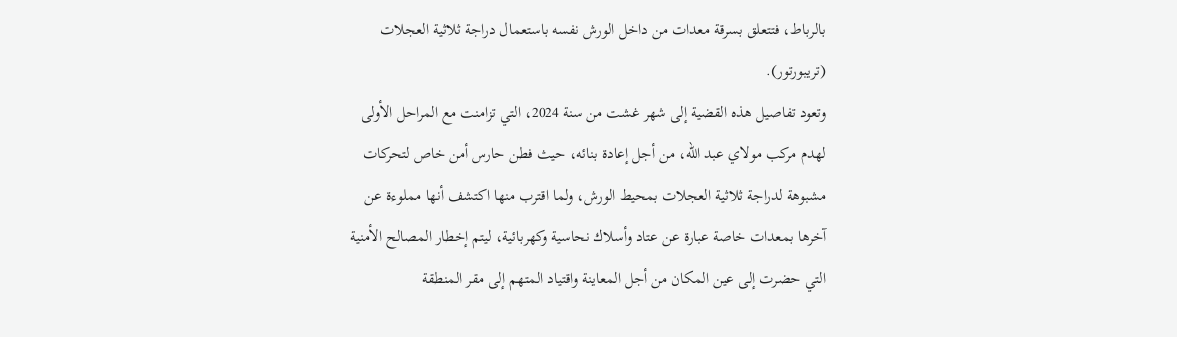بالرباط، فتتعلق بسرقة معدات من داخل الورش نفسه باستعمال دراجة ثلاثية العجلات (تريبورتور).
وتعود تفاصيل هذه القضية إلى شهر غشت من سنة 2024، التي تزامنت مع المراحل الأولى لهدم مركب مولاي عبد الله، من أجل إعادة بنائه، حيث فطن حارس أمن خاص لتحركات مشبوهة لدراجة ثلاثية العجلات بمحيط الورش، ولما اقترب منها اكتشف أنها مملوءة عن آخرها بمعدات خاصة عبارة عن عتاد وأسلاك نحاسية وكهربائية، ليتم إخطار المصالح الأمنية التي حضرت إلى عين المكان من أجل المعاينة واقتياد المتهم إلى مقر المنطقة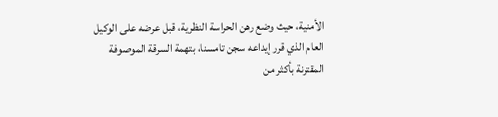الأمنية، حيث وضع رهن الحراسة النظرية، قبل عرضه على الوكيل العام الذي قرر إيداعه سجن تامسنا، بتهمة السرقة الموصوفة المقترنة بأكثر من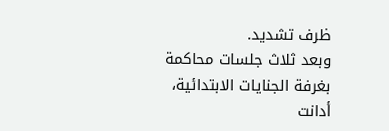ظرف تشديد.
وبعد ثلاث جلسات محاكمة بغرفة الجنايات الابتدائية، أدانت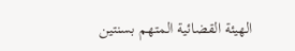الهيئة القضائية المتهم بسنتين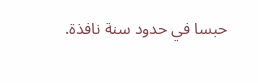حبسا في حدود سنة نافذة.